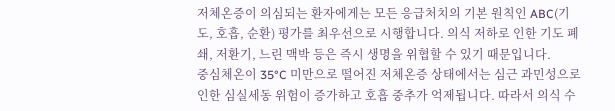저체온증이 의심되는 환자에게는 모든 응급처치의 기본 원칙인 ABC(기도, 호흡, 순환) 평가를 최우선으로 시행합니다. 의식 저하로 인한 기도 폐쇄, 저환기, 느린 맥박 등은 즉시 생명을 위협할 수 있기 때문입니다.
중심체온이 35°C 미만으로 떨어진 저체온증 상태에서는 심근 과민성으로 인한 심실세동 위험이 증가하고 호흡 중추가 억제됩니다. 따라서 의식 수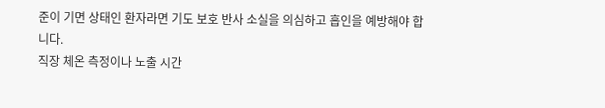준이 기면 상태인 환자라면 기도 보호 반사 소실을 의심하고 흡인을 예방해야 합니다.
직장 체온 측정이나 노출 시간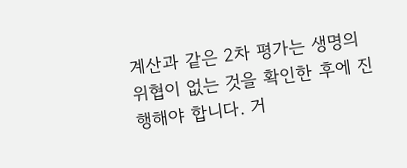계산과 같은 2차 평가는 생명의 위협이 없는 것을 확인한 후에 진행해야 합니다. 거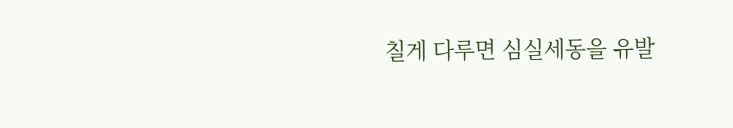칠게 다루면 심실세동을 유발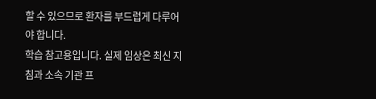할 수 있으므로 환자를 부드럽게 다루어야 합니다.
학습 참고용입니다. 실제 임상은 최신 지침과 소속 기관 프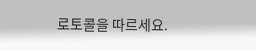로토콜을 따르세요.